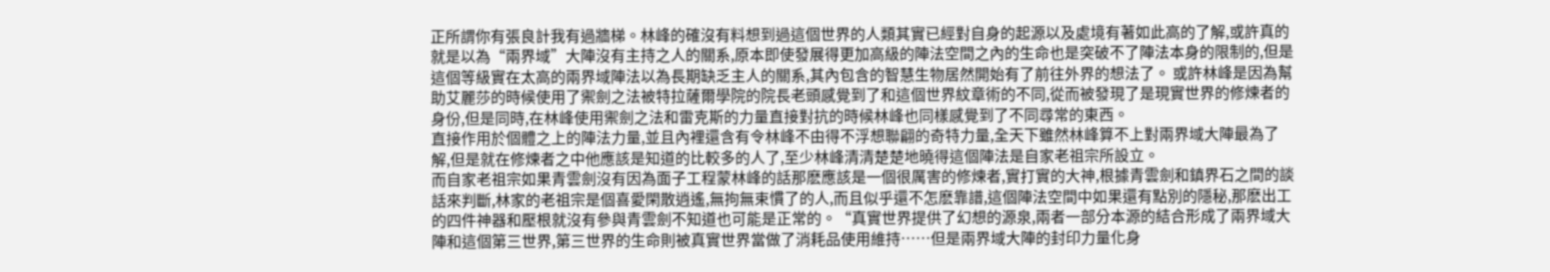正所謂你有張良計我有過牆梯。林峰的確沒有料想到過這個世界的人類其實已經對自身的起源以及處境有著如此高的了解,或許真的就是以為“兩界域”大陣沒有主持之人的關系,原本即使發展得更加高級的陣法空間之內的生命也是突破不了陣法本身的限制的,但是這個等級實在太高的兩界域陣法以為長期缺乏主人的關系,其內包含的智慧生物居然開始有了前往外界的想法了。 或許林峰是因為幫助艾麗莎的時候使用了禦劍之法被特拉薩爾學院的院長老頭感覺到了和這個世界紋章術的不同,從而被發現了是現實世界的修煉者的身份,但是同時,在林峰使用禦劍之法和雷克斯的力量直接對抗的時候林峰也同樣感覺到了不同尋常的東西。
直接作用於個體之上的陣法力量,並且內裡還含有令林峰不由得不浮想聯翩的奇特力量,全天下雖然林峰算不上對兩界域大陣最為了解,但是就在修煉者之中他應該是知道的比較多的人了,至少林峰清清楚楚地曉得這個陣法是自家老祖宗所設立。
而自家老祖宗如果青雲劍沒有因為面子工程蒙林峰的話那麽應該是一個很厲害的修煉者,實打實的大神,根據青雲劍和鎮界石之間的談話來判斷,林家的老祖宗是個喜愛閑散逍遙,無拘無束慣了的人,而且似乎還不怎麽靠譜,這個陣法空間中如果還有點別的隱秘,那麽出工的四件神器和壓根就沒有參與青雲劍不知道也可能是正常的。“真實世界提供了幻想的源泉,兩者一部分本源的結合形成了兩界域大陣和這個第三世界,第三世界的生命則被真實世界當做了消耗品使用維持……但是兩界域大陣的封印力量化身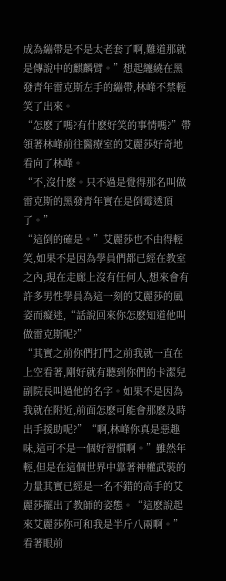成為繃帶是不是太老套了啊,難道那就是傳說中的麒麟臂。”想起纏繞在黑發青年雷克斯左手的繃帶,林峰不禁輕笑了出來。
“怎麽了嗎?有什麽好笑的事情嗎?”帶領著林峰前往醫療室的艾麗莎好奇地看向了林峰。
“不,沒什麽。只不過是覺得那名叫做雷克斯的黑發青年實在是倒霉透頂了。”
“這倒的確是。”艾麗莎也不由得輕笑,如果不是因為學員們都已經在教室之內,現在走廊上沒有任何人,想來會有許多男性學員為這一刻的艾麗莎的風姿而癡迷,“話說回來你怎麽知道他叫做雷克斯呢?”
“其實之前你們打鬥之前我就一直在上空看著,剛好就有聽到你們的卡潔兒副院長叫過他的名字。如果不是因為我就在附近,前面怎麽可能會那麽及時出手援助呢?”“啊,林峰你真是惡趣味,這可不是一個好習慣啊。”雖然年輕,但是在這個世界中靠著神權武裝的力量其實已經是一名不錯的高手的艾麗莎擺出了教師的姿態。“這麽說起來艾麗莎你可和我是半斤八兩啊。”看著眼前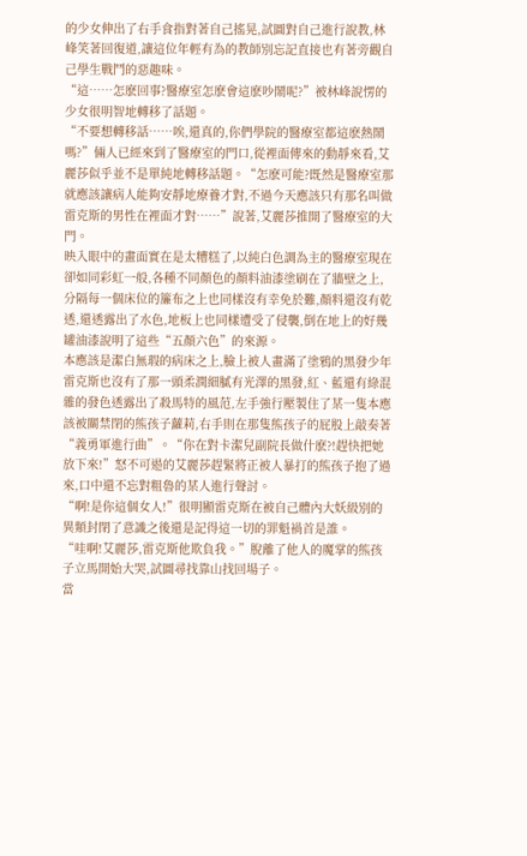的少女伸出了右手食指對著自己搖晃,試圖對自己進行說教,林峰笑著回復道,讓這位年輕有為的教師別忘記直接也有著旁觀自己學生戰鬥的惡趣味。
“這……怎麽回事?醫療室怎麽會這麽吵鬧呢?”被林峰說愣的少女很明智地轉移了話題。
“不要想轉移話……唉,還真的,你們學院的醫療室都這麽熱鬧嗎?”倆人已經來到了醫療室的門口,從裡面傳來的動靜來看,艾麗莎似乎並不是單純地轉移話題。“怎麽可能?既然是醫療室那就應該讓病人能夠安靜地療養才對,不過今天應該只有那名叫做雷克斯的男性在裡面才對……”說著,艾麗莎推開了醫療室的大門。
映入眼中的畫面實在是太糟糕了,以純白色調為主的醫療室現在卻如同彩虹一般,各種不同顏色的顏料油漆塗刷在了牆壁之上,分隔每一個床位的簾布之上也同樣沒有幸免於難,顏料還沒有乾透,還透露出了水色,地板上也同樣遭受了侵襲,倒在地上的好幾罐油漆說明了這些“五顏六色”的來源。
本應該是潔白無瑕的病床之上,臉上被人畫滿了塗鴉的黑發少年雷克斯也沒有了那一頭柔潤細膩有光澤的黑發,紅、藍還有綠混雜的發色透露出了殺馬特的風范,左手強行壓製住了某一隻本應該被關禁閉的熊孩子蘿莉,右手則在那隻熊孩子的屁股上敲奏著“義勇軍進行曲”。“你在對卡潔兒副院長做什麽?!趕快把她放下來!”怒不可遏的艾麗莎趕緊將正被人暴打的熊孩子抱了過來,口中還不忘對粗魯的某人進行聲討。
“啊!是你這個女人!”很明顯雷克斯在被自己體內大妖級別的異類封閉了意識之後還是記得這一切的罪魁禍首是誰。
“哇啊!艾麗莎,雷克斯他欺負我。”脫離了他人的魔掌的熊孩子立馬開始大哭,試圖尋找靠山找回場子。
當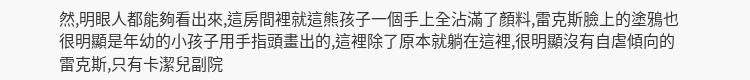然,明眼人都能夠看出來,這房間裡就這熊孩子一個手上全沾滿了顏料,雷克斯臉上的塗鴉也很明顯是年幼的小孩子用手指頭畫出的,這裡除了原本就躺在這裡,很明顯沒有自虐傾向的雷克斯,只有卡潔兒副院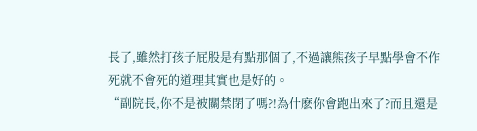長了,雖然打孩子屁股是有點那個了,不過讓熊孩子早點學會不作死就不會死的道理其實也是好的。
“副院長,你不是被關禁閉了嗎?!為什麽你會跑出來了?而且還是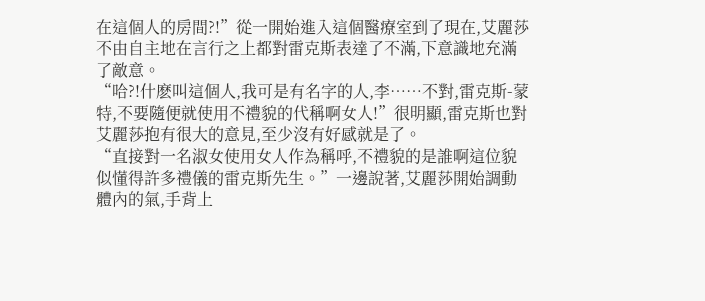在這個人的房間?!”從一開始進入這個醫療室到了現在,艾麗莎不由自主地在言行之上都對雷克斯表達了不滿,下意識地充滿了敵意。
“哈?!什麽叫這個人,我可是有名字的人,李……不對,雷克斯-蒙特,不要隨便就使用不禮貌的代稱啊女人!”很明顯,雷克斯也對艾麗莎抱有很大的意見,至少沒有好感就是了。
“直接對一名淑女使用女人作為稱呼,不禮貌的是誰啊這位貌似懂得許多禮儀的雷克斯先生。”一邊說著,艾麗莎開始調動體內的氣,手背上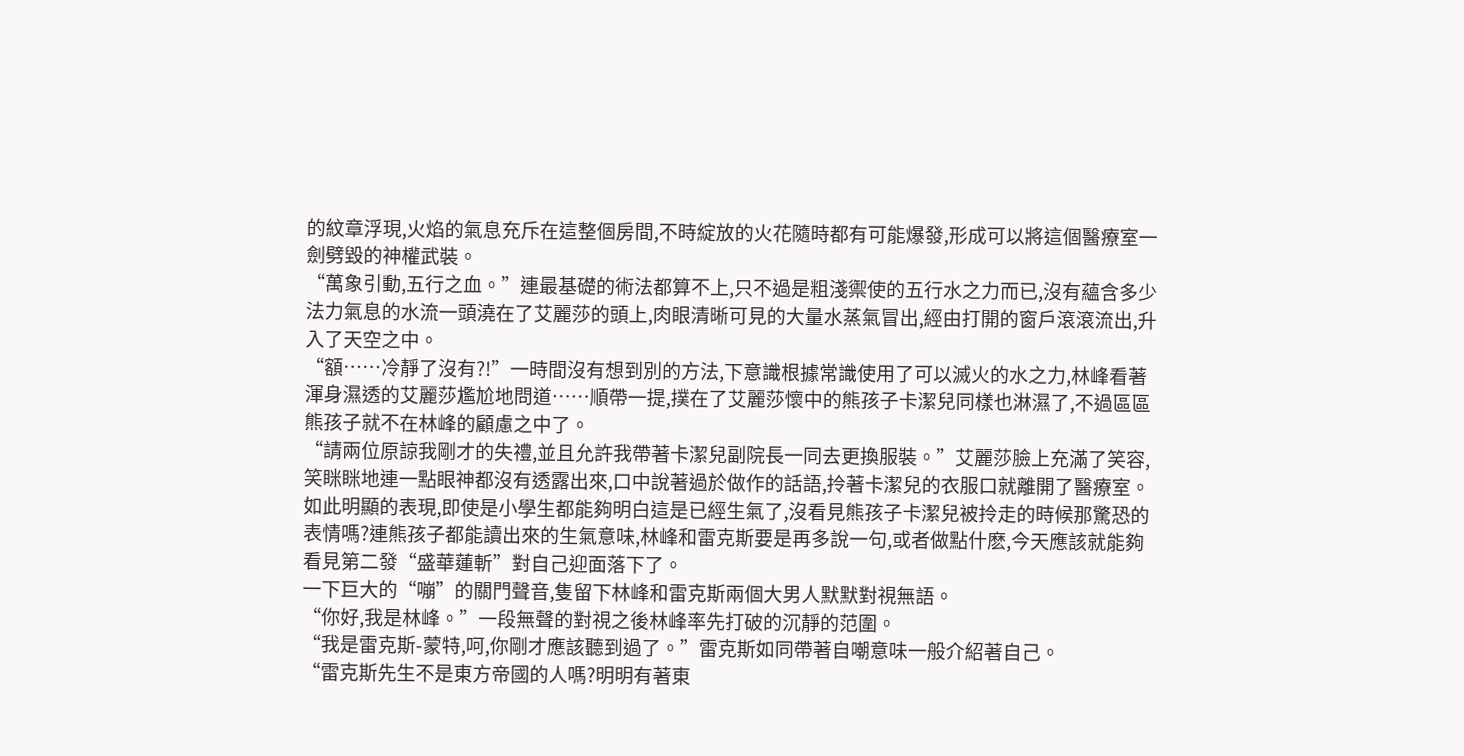的紋章浮現,火焰的氣息充斥在這整個房間,不時綻放的火花隨時都有可能爆發,形成可以將這個醫療室一劍劈毀的神權武裝。
“萬象引動,五行之血。”連最基礎的術法都算不上,只不過是粗淺禦使的五行水之力而已,沒有蘊含多少法力氣息的水流一頭澆在了艾麗莎的頭上,肉眼清晰可見的大量水蒸氣冒出,經由打開的窗戶滾滾流出,升入了天空之中。
“額……冷靜了沒有?!”一時間沒有想到別的方法,下意識根據常識使用了可以滅火的水之力,林峰看著渾身濕透的艾麗莎尷尬地問道……順帶一提,撲在了艾麗莎懷中的熊孩子卡潔兒同樣也淋濕了,不過區區熊孩子就不在林峰的顧慮之中了。
“請兩位原諒我剛才的失禮,並且允許我帶著卡潔兒副院長一同去更換服裝。”艾麗莎臉上充滿了笑容,笑眯眯地連一點眼神都沒有透露出來,口中說著過於做作的話語,拎著卡潔兒的衣服口就離開了醫療室。
如此明顯的表現,即使是小學生都能夠明白這是已經生氣了,沒看見熊孩子卡潔兒被拎走的時候那驚恐的表情嗎?連熊孩子都能讀出來的生氣意味,林峰和雷克斯要是再多說一句,或者做點什麽,今天應該就能夠看見第二發“盛華蓮斬”對自己迎面落下了。
一下巨大的“嘣”的關門聲音,隻留下林峰和雷克斯兩個大男人默默對視無語。
“你好,我是林峰。”一段無聲的對視之後林峰率先打破的沉靜的范圍。
“我是雷克斯-蒙特,呵,你剛才應該聽到過了。”雷克斯如同帶著自嘲意味一般介紹著自己。
“雷克斯先生不是東方帝國的人嗎?明明有著東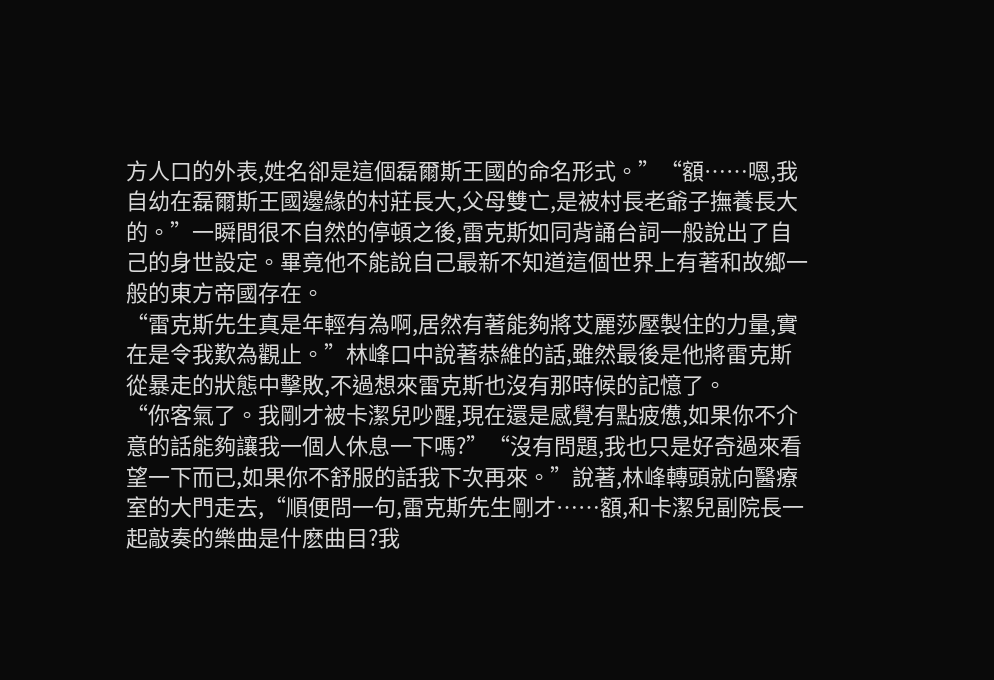方人口的外表,姓名卻是這個磊爾斯王國的命名形式。”“額……嗯,我自幼在磊爾斯王國邊緣的村莊長大,父母雙亡,是被村長老爺子撫養長大的。”一瞬間很不自然的停頓之後,雷克斯如同背誦台詞一般說出了自己的身世設定。畢竟他不能說自己最新不知道這個世界上有著和故鄉一般的東方帝國存在。
“雷克斯先生真是年輕有為啊,居然有著能夠將艾麗莎壓製住的力量,實在是令我歎為觀止。”林峰口中說著恭維的話,雖然最後是他將雷克斯從暴走的狀態中擊敗,不過想來雷克斯也沒有那時候的記憶了。
“你客氣了。我剛才被卡潔兒吵醒,現在還是感覺有點疲憊,如果你不介意的話能夠讓我一個人休息一下嗎?”“沒有問題,我也只是好奇過來看望一下而已,如果你不舒服的話我下次再來。”說著,林峰轉頭就向醫療室的大門走去,“順便問一句,雷克斯先生剛才……額,和卡潔兒副院長一起敲奏的樂曲是什麽曲目?我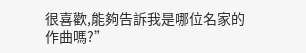很喜歡,能夠告訴我是哪位名家的作曲嗎?”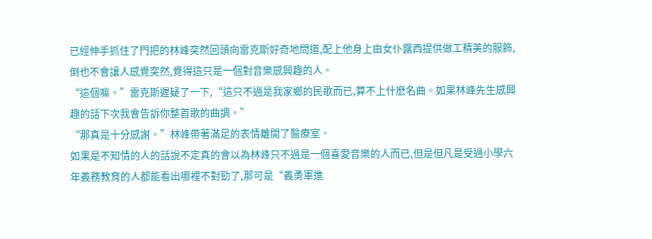已經伸手抓住了門把的林峰突然回頭向雷克斯好奇地問道,配上他身上由女仆露西提供做工精美的服飾,倒也不會讓人感覺突然,覺得這只是一個對音樂感興趣的人。
“這個嘛。”雷克斯遲疑了一下,“這只不過是我家鄉的民歌而已,算不上什麽名曲。如果林峰先生感興趣的話下次我會告訴你整首歌的曲調。”
“那真是十分感謝。”林峰帶著滿足的表情離開了醫療室。
如果是不知情的人的話說不定真的會以為林峰只不過是一個喜愛音樂的人而已,但是但凡是受過小學六年義務教育的人都能看出哪裡不對勁了,那可是“義勇軍進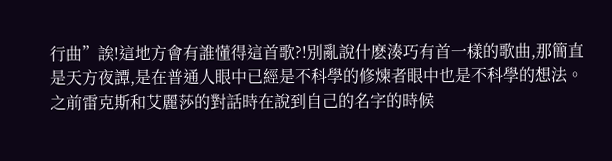行曲”誒!這地方會有誰懂得這首歌?!別亂說什麽湊巧有首一樣的歌曲,那簡直是天方夜譚,是在普通人眼中已經是不科學的修煉者眼中也是不科學的想法。
之前雷克斯和艾麗莎的對話時在說到自己的名字的時候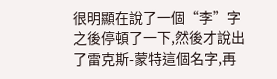很明顯在說了一個“李”字之後停頓了一下,然後才說出了雷克斯-蒙特這個名字,再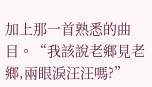加上那一首熟悉的曲目。“我該說老鄉見老鄉,兩眼淚汪汪嗎?”